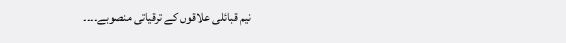نیم قبائلی علاقوں کے ترقیاتی منصوبے۔۔۔۔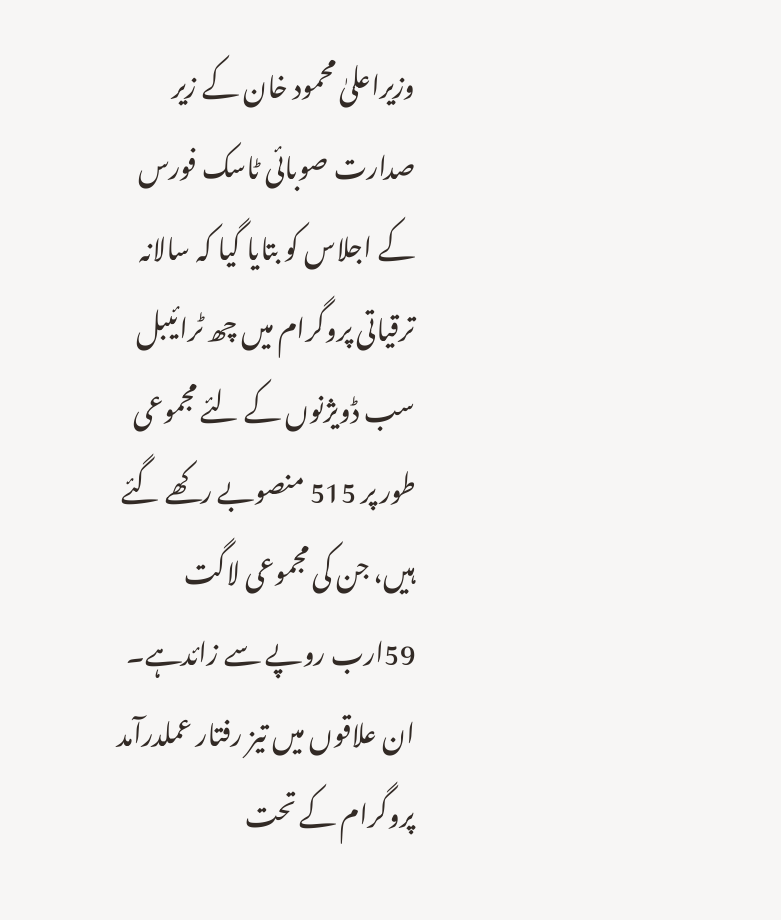وزیراعلیٰ محمود خان کے زیر صدارت صوبائی ٹاسک فورس کے اجلاس کو بتایا گیا کہ سالانہ ترقیاتی پروگرام میں چھ ٹرائیبل سب ڈویژنوں کے لئے مجموعی طور پر 515 منصوبے رکھے گئے ہیں، جن کی مجموعی لاگت 59ارب روپے سے زائدہے۔ ان علاقوں میں تیز رفتار عملدرآمد پروگرام کے تحت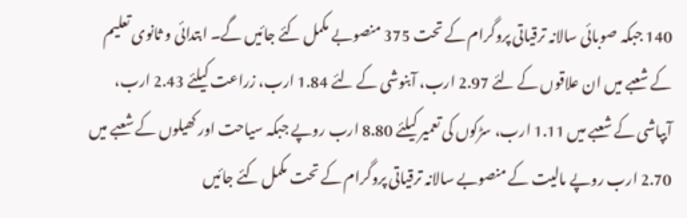140 جبکہ صوبائی سالانہ ترقیاتی پروگرام کے تحت 375 منصوبے مکمل کئے جائیں گے۔ ابتدائی و ثانوی تعلیم کے شعبے میں ان علاقوں کے لئے 2.97 ارب، آبنوشی کے لئے 1.84 ارب، زراعت کیلئے 2.43 ارب، آبپاشی کے شعبے میں 1.11 ارب، سڑکوں کی تعمیر کیلئے 8.80 ارب روپے جبکہ سیاحت اور کھیلوں کے شعبے میں 2.70 ارب روپے مالیت کے منصوبے سالانہ ترقیاتی پروگرام کے تحت مکمل کئے جائیں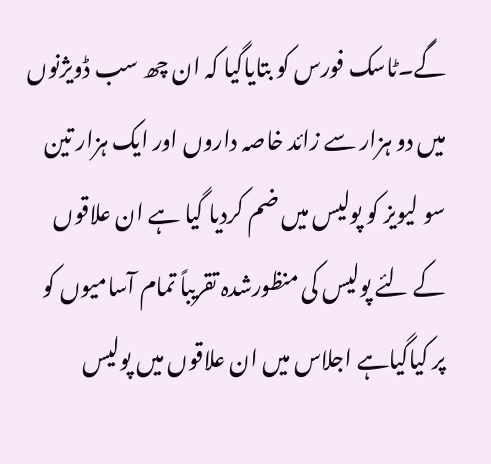گے۔ٹاسک فورس کو بتایاگیا کہ ان چھ سب ڈویژنوں میں دو ہزار سے زائد خاصہ داروں اور ایک ہزار تین سو لیویز کو پولیس میں ضم کردیا گیا ہے ان علاقوں کے لئے پولیس کی منظورشدہ تقریباً تمام آسامیوں کو پر کیاگیاہے اجلاس میں ان علاقوں میں پولیس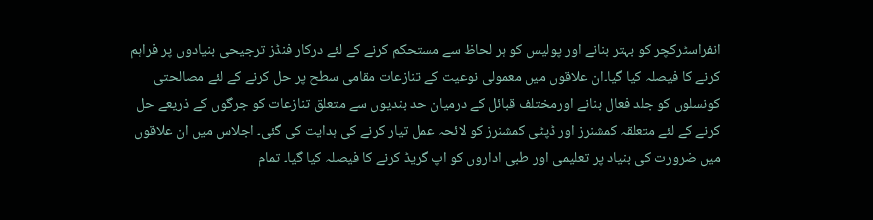انفراسٹرکچر کو بہتر بنانے اور پولیس کو ہر لحاظ سے مستحکم کرنے کے لئے درکار فنڈز ترجیحی بنیادوں پر فراہم کرنے کا فیصلہ کیا گیا۔ان علاقوں میں معمولی نوعیت کے تنازعات مقامی سطح پر حل کرنے کے لئے مصالحتی کونسلوں کو جلد فعال بنانے اورمختلف قبائل کے درمیان حد بندیوں سے متعلق تنازعات کو جرگوں کے ذریعے حل کرنے کے لئے متعلقہ کمشنرز اور ڈپٹی کمشنرز کو لائحہ عمل تیار کرنے کی ہدایت کی گئی۔ اجلاس میں ان علاقوں میں ضرورت کی بنیاد پر تعلیمی اور طبی اداروں کو اپ گریڈ کرنے کا فیصلہ کیا گیا۔ تمام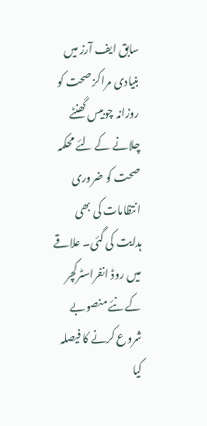سابق ایف آرز میں بنیادی مراکز صحت کو روزانہ چوبیس گھنٹے چلانے کے لئے محکمہ صحت کو ضروری انتظامات کی بھی ہدایت کی گئی۔ علاقے میں روڈ انفراسٹرکچر کے نئے منصوبے شروع کرنے کا فیصلہ کیا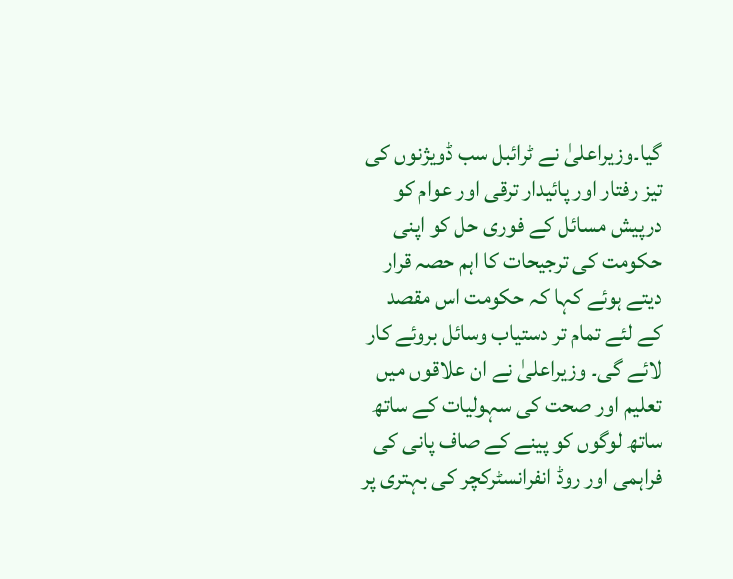گیا۔وزیراعلیٰ نے ٹرائبل سب ڈویژنوں کی تیز رفتار اور پائیدار ترقی اور عوام کو درپیش مسائل کے فوری حل کو اپنی حکومت کی ترجیحات کا اہم حصہ قرار دیتے ہوئے کہا کہ حکومت اس مقصد کے لئے تمام تر دستیاب وسائل بروئے کار لائے گی۔ وزیراعلیٰ نے ان علاقوں میں تعلیم اور صحت کی سہولیات کے ساتھ ساتھ لوگوں کو پینے کے صاف پانی کی فراہمی اور روڈ انفرانسٹرکچر کی بہتری پر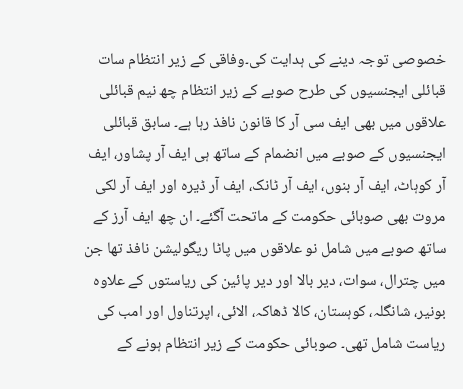خصوصی توجہ دینے کی ہدایت کی۔وفاقی کے زیر انتظام سات قبائلی ایجنسیوں کی طرح صوبے کے زیر انتظام چھ نیم قبائلی علاقوں میں بھی ایف سی آر کا قانون نافذ رہا ہے۔ سابق قبائلی ایجنسیوں کے صوبے میں انضمام کے ساتھ ہی ایف آر پشاور، ایف آر کوہاٹ، ایف آر بنوں، ایف آر ٹانک، ایف آر ڈیرہ اور ایف آر لکی مروت بھی صوبائی حکومت کے ماتحت آگئے۔ ان چھ ایف آرز کے ساتھ صوبے میں شامل نو علاقوں میں پاٹا ریگولیشن نافذ تھا جن میں چترال، سوات، دیر بالا اور دیر پائین کی ریاستوں کے علاوہ بونیر، شانگلہ، کوہستان، کالا ڈھاکہ، الائی، اپرتناول اور امب کی ریاست شامل تھی۔ صوبائی حکومت کے زیر انتظام ہونے کے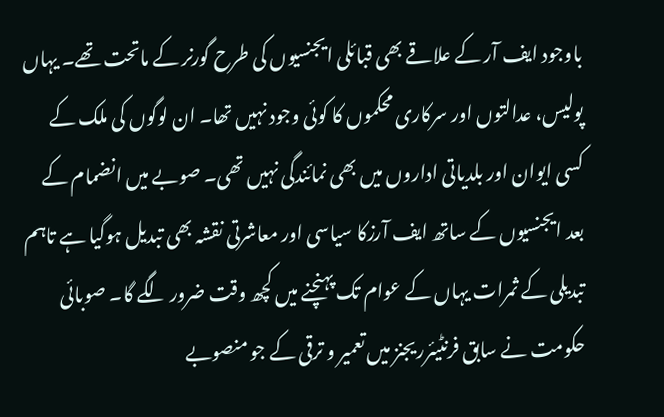باوجود ایف آر کے علاقے بھی قبائلی ایجنسیوں کی طرح گورنر کے ماتحت تھے۔ یہاں پولیس، عدالتوں اور سرکاری محکموں کا کوئی وجود نہیں تھا۔ ان لوگوں کی ملک کے کسی ایوان اور بلدیاتی اداروں میں بھی نمائندگی نہیں تھی۔ صوبے میں انضمام کے بعد ایجنسیوں کے ساتھ ایف آرزکا سیاسی اور معاشرتی نقشہ بھی تبدیل ہوگیا ہے تاہم تبدیلی کے ثمرات یہاں کے عوام تک پہنچنے میں کچھ وقت ضرور لگے گا۔ صوبائی حکومت نے سابق فرنٹیئرریجنز میں تعمیر و ترقی کے جو منصوبے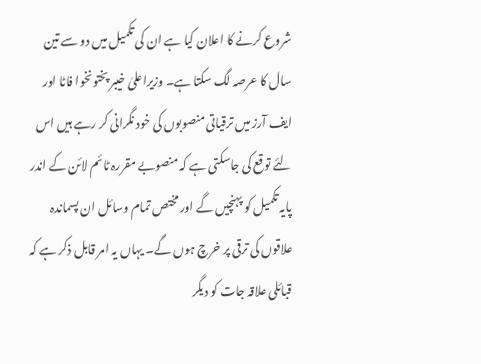شروع کرنے کا اعلان کیا ہے ان کی تکمیل میں دو سے تین سال کا عرصہ لگ سکتا ہے۔ وزیراعلیٰ خیبر پختونخوا فاٹا اور ایف آرز میں ترقیاتی منصوبوں کی خود نگرانی کر رہے ہیں اس لئے توقع کی جاسکتی ہے کہ منصوبے مقررہ ٹائم لائن کے اندر پایہ تکمیل کو پہنچیں گے اور مختص تمام وسائل ان پسماندہ علاقوں کی ترقی پر خرچ ہوں گے۔ یہاں یہ امر قابل ذکر ہے کہ قبائلی علاقہ جات کو دیگر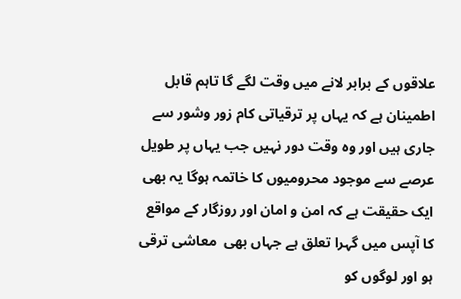علاقوں کے برابر لانے میں وقت لگے گا تاہم قابل اطمینان ہے کہ یہاں پر ترقیاتی کام زور وشور سے جاری ہیں اور وہ وقت دور نہیں جب یہاں پر طویل عرصے سے موجود محرومیوں کا خاتمہ ہوگا یہ بھی ایک حقیقت ہے کہ امن و امان اور روزگار کے مواقع کا آپس میں گہرا تعلق ہے جہاں بھی  معاشی ترقی ہو اور لوگوں کو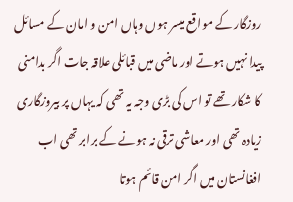روزگار کے مواقع میسر ہوں وہاں امن و امان کے مسائل پیدا نہیں ہوتے اور ماضی میں قبائلی علاقہ جات اگر بدامنی کا شکار تھے تو اس کی بڑی وجہ یہ تھی کہ یہاں پر بیروزگاری زیادہ تھی اور معاشی ترقی نہ ہونے کے برابر تھی اب افغانستان میں اگر امن قائم ہوتا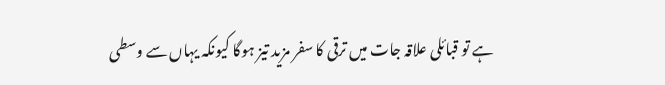ہے تو قبائلی علاقہ جات میں ترقی کا سفر مزید تیز ہوگا کیونکہ یہاں سے وسطی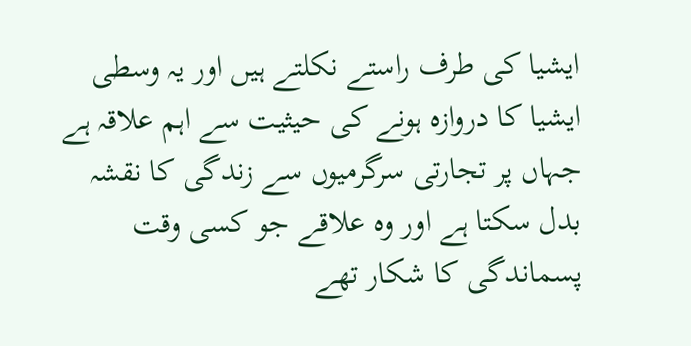ایشیا کی طرف راستے نکلتے ہیں اور یہ وسطی ایشیا کا دروازہ ہونے کی حیثیت سے اہم علاقہ ہے جہاں پر تجارتی سرگرمیوں سے زندگی کا نقشہ بدل سکتا ہے اور وہ علاقے جو کسی وقت پسماندگی کا شکار تھے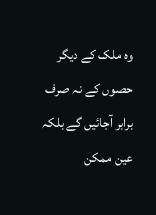وہ ملک کے دیگر حصوں کے نہ صرف برابر آجائیں گے بلکہ عین ممکن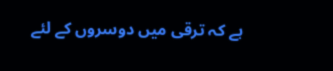ہے کہ ترقی میں دوسروں کے لئے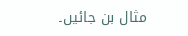مثال بن جائیں۔